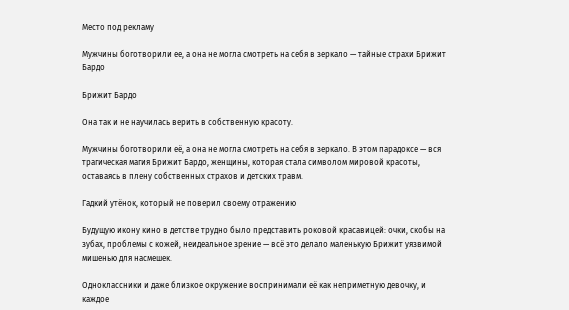Место под рекламу

Мужчины боготворили ее, а она не могла смотреть на себя в зеркало — тайные страхи Брижит Бардо

Брижит Бардо

Она так и не научилась верить в собственную красоту.

Мужчины боготворили её, а она не могла смотреть на себя в зеркало. В этом парадоксе — вся трагическая магия Брижит Бардо, женщины, которая стала символом мировой красоты, оставаясь в плену собственных страхов и детских травм.

Гадкий утёнок, который не поверил своему отражению

Будущую икону кино в детстве трудно было представить роковой красавицей: очки, скобы на зубах, проблемы с кожей, неидеальное зрение — всё это делало маленькую Брижит уязвимой мишенью для насмешек.

Одноклассники и даже близкое окружение воспринимали её как неприметную девочку, и каждое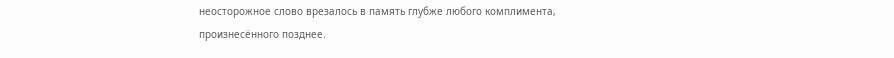неосторожное слово врезалось в память глубже любого комплимента, произнесённого позднее.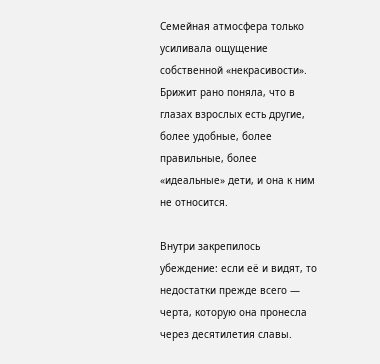Семейная атмосфера только усиливала ощущение собственной «некрасивости». Брижит рано поняла, что в глазах взрослых есть другие, более удобные, более правильные, более «идеальные» дети, и она к ним не относится.

Внутри закрепилось убеждение: если её и видят, то недостатки прежде всего — черта, которую она пронесла через десятилетия славы.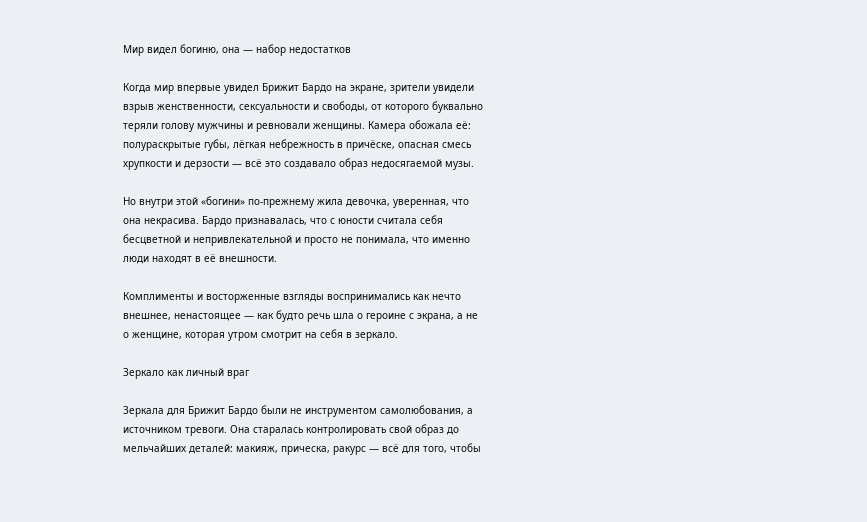Мир видел богиню, она — набор недостатков

Когда мир впервые увидел Брижит Бардо на экране, зрители увидели взрыв женственности, сексуальности и свободы, от которого буквально теряли голову мужчины и ревновали женщины. Камера обожала её: полураскрытые губы, лёгкая небрежность в причёске, опасная смесь хрупкости и дерзости — всё это создавало образ недосягаемой музы.

Но внутри этой «богини» по-прежнему жила девочка, уверенная, что она некрасива. Бардо признавалась, что с юности считала себя бесцветной и непривлекательной и просто не понимала, что именно люди находят в её внешности.

Комплименты и восторженные взгляды воспринимались как нечто внешнее, ненастоящее — как будто речь шла о героине с экрана, а не о женщине, которая утром смотрит на себя в зеркало.

Зеркало как личный враг

Зеркала для Брижит Бардо были не инструментом самолюбования, а источником тревоги. Она старалась контролировать свой образ до мельчайших деталей: макияж, прическа, ракурс — всё для того, чтобы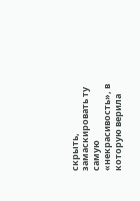скрыть, замаскировать ту самую «некрасивость», в которую верила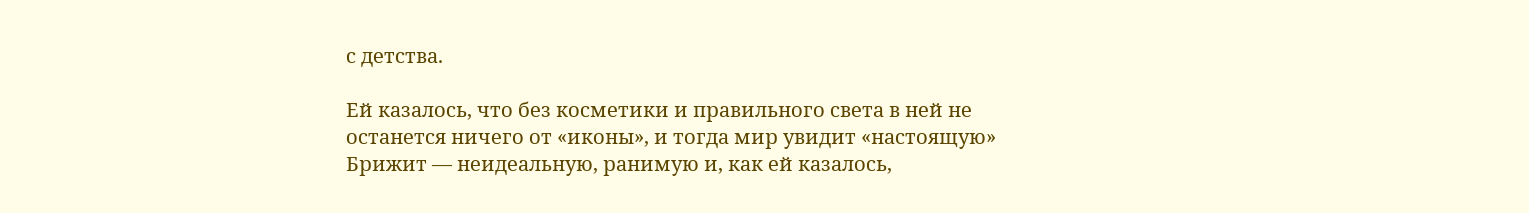с детства.

Ей казалось, что без косметики и правильного света в ней не останется ничего от «иконы», и тогда мир увидит «настоящую» Брижит — неидеальную, ранимую и, как ей казалось,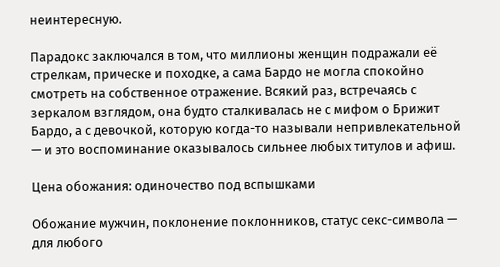неинтересную.

Парадокс заключался в том, что миллионы женщин подражали её стрелкам, прическе и походке, а сама Бардо не могла спокойно смотреть на собственное отражение. Всякий раз, встречаясь с зеркалом взглядом, она будто сталкивалась не с мифом о Брижит Бардо, а с девочкой, которую когда-то называли непривлекательной — и это воспоминание оказывалось сильнее любых титулов и афиш.

Цена обожания: одиночество под вспышками

Обожание мужчин, поклонение поклонников, статус секс-символа — для любого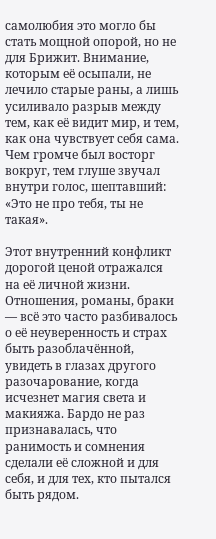самолюбия это могло бы стать мощной опорой, но не для Брижит. Внимание, которым её осыпали, не лечило старые раны, а лишь усиливало разрыв между тем, как её видит мир, и тем, как она чувствует себя сама. Чем громче был восторг вокруг, тем глуше звучал внутри голос, шептавший: «Это не про тебя, ты не такая».

Этот внутренний конфликт дорогой ценой отражался на её личной жизни. Отношения, романы, браки — всё это часто разбивалось о её неуверенность и страх быть разоблачённой, увидеть в глазах другого разочарование, когда исчезнет магия света и макияжа. Бардо не раз признавалась, что ранимость и сомнения сделали её сложной и для себя, и для тех, кто пытался быть рядом.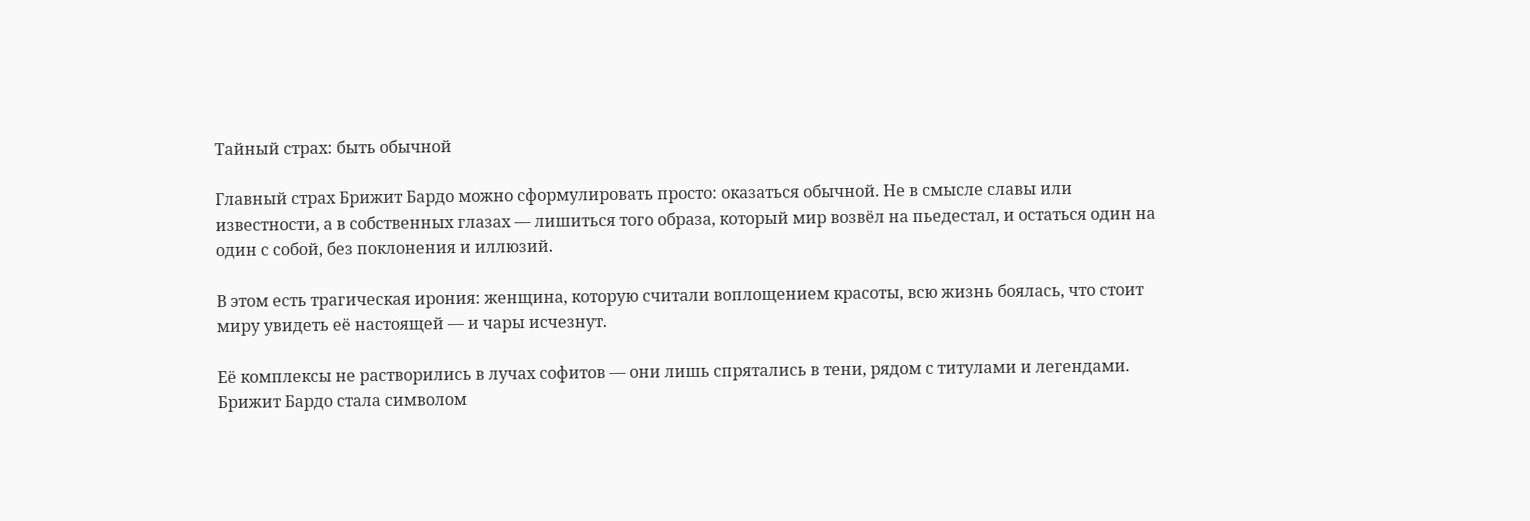Тайный страх: быть обычной

Главный страх Брижит Бардо можно сформулировать просто: оказаться обычной. Не в смысле славы или известности, а в собственных глазах — лишиться того образа, который мир возвёл на пьедестал, и остаться один на один с собой, без поклонения и иллюзий.

В этом есть трагическая ирония: женщина, которую считали воплощением красоты, всю жизнь боялась, что стоит миру увидеть её настоящей — и чары исчезнут.

Её комплексы не растворились в лучах софитов — они лишь спрятались в тени, рядом с титулами и легендами. Брижит Бардо стала символом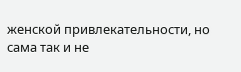женской привлекательности, но сама так и не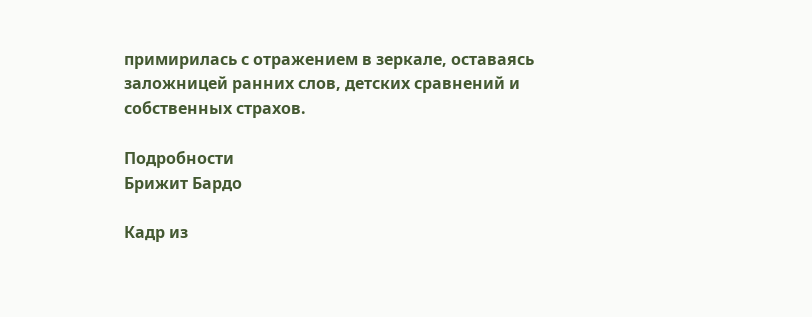примирилась с отражением в зеркале, оставаясь заложницей ранних слов, детских сравнений и собственных страхов.

Подробности
Брижит Бардо

Кадр из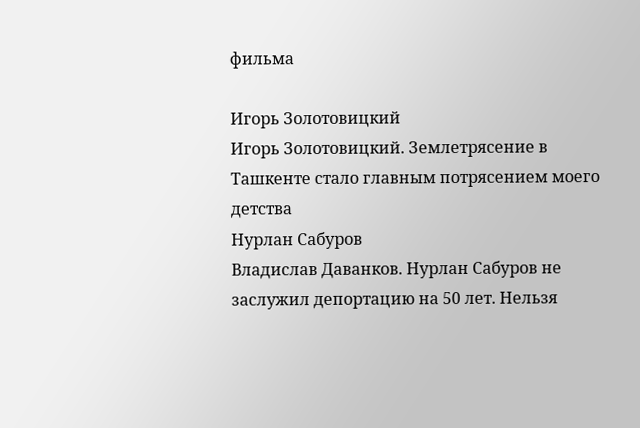фильма

Игорь Золотовицкий
Игорь Золотовицкий. Землетрясение в Ташкенте стало главным потрясением моего детства
Нурлан Сабуров
Владислав Даванков. Нурлан Сабуров не заслужил депортацию на 50 лет. Нельзя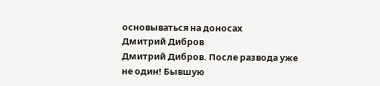основываться на доносах
Дмитрий Дибров
Дмитрий Дибров. После развода уже не один! Бывшую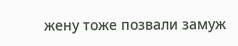жену тоже позвали замуж